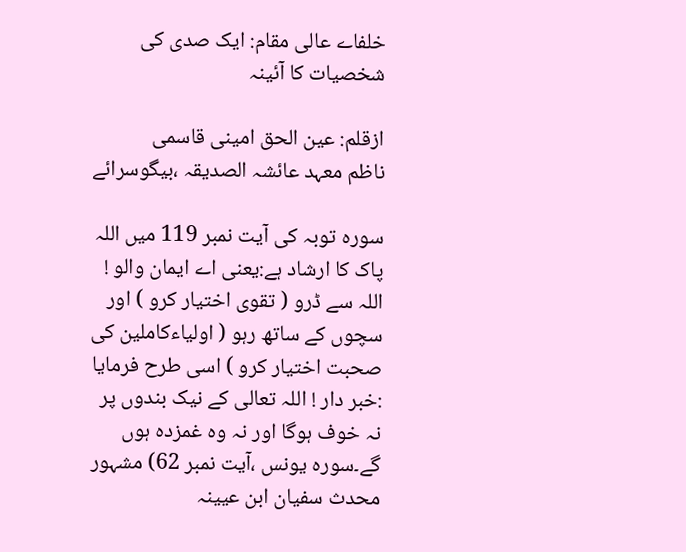خلفاے عالی مقام: ایک صدی کی شخصیات کا آئینہ

ازقلم: عین الحق امینی قاسمی
ناظم معہد عائشہ الصدیقہ ،بیگوسرائے

سورہ توبہ کی آیت نمبر 119 میں اللہ پاک کا ارشاد ہے:یعنی اے ایمان والو ! اللہ سے ڈرو ( تقوی اختیار کرو ) اور سچوں کے ساتھ رہو ( اولیاءکاملین کی صحبت اختیار کرو ) اسی طرح فرمایا :خبر دار ! اللہ تعالی کے نیک بندوں پر نہ خوف ہوگا اور نہ وہ غمزدہ ہوں گے۔سورہ یونس ،آیت نمبر 62) مشہور محدث سفیان ابن عیینہ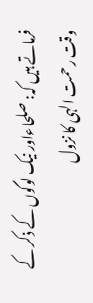فرماتے ہیں کہ: صلحاءاور نیک لوگوں کے ذکر کے وقت رحمت الہی کا نزول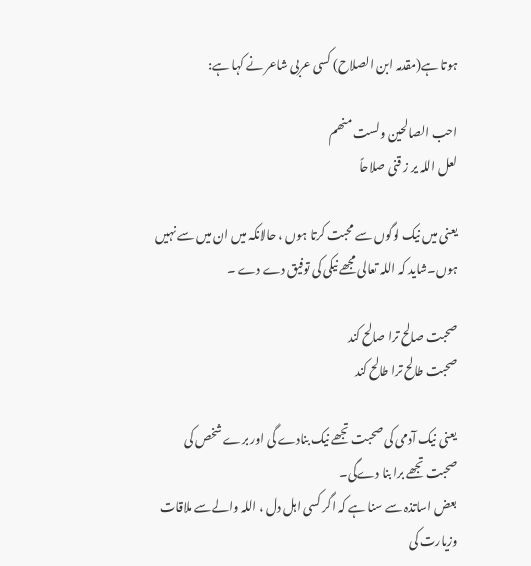ہوتا ہے(مقدمہ ابن الصلاح) کسی عربی شاعر نے کہا ہے:

احب الصالحین ولست منھم
لعل اللہ یر ز قنی صلاحاً

یعنی میں نیک لوگوں سے محبت کرتا ہوں ، حالانکہ میں ان میں سے نہیں ہوں۔شاید کہ اللہ تعالی مجھے نیکی کی توفیق دے دے ۔

صحبت صالح ترا صالح کند
صحبت طالح ترا طالح کند

یعنی نیک آدمی کی صحبت تجھے نیک بنادے گی اور برے شخص کی صحبت تجھے برا بنا دےگی۔
بعض اساتذہ سے سنا ہے کہ اگر کسی اہل دل ، اللہ والےسے ملاقات وزیارت کی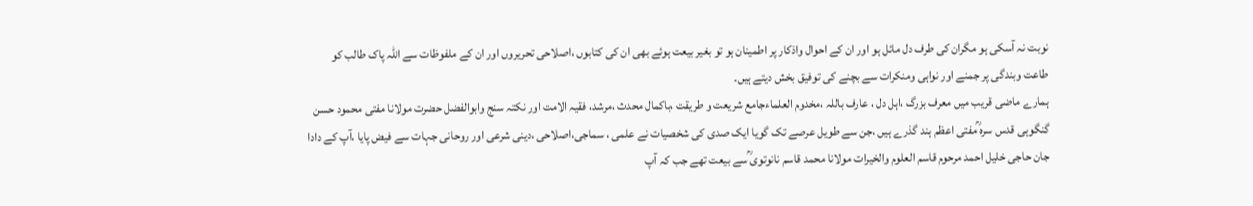نوبت نہ آسکی ہو مگران کی طرف دل مائل ہو اور ان کے احوال واذکار پر اطمینان ہو تو بغیر بیعت ہوئے بھی ان کی کتابوں ،اصلاحی تحریروں اور ان کے ملفوظات سے اللہ پاک طالب کو طاعت وبندگی پر جمنے اور نواہی ومنکرات سے بچنے کی توفیق بخش دیتے ہیں۔
ہمارے ماضی قریب میں معرف بزرگ ،اہل دل ، عارف باللہ ،مخدوم العلماءجامع شریعت و طریقت ،باکمال محدث ،مرشد، فقیہ الامت اور نکتہ سنج وابوالفضل حضرت مولانا مفتی محمود حسن گنگوہی قدس سرہ ؒمفتی اعظم ہند گذرے ہیں ،جن سے طویل عرصے تک گویا ایک صدی کی شخصیات نے علمی ، سماجی،اصلاحی ،دینی شرعی اور روحانی جہات سے فیض پایا ،آپ کے دادا جان حاجی خلیل احمد مرحوم قاسم العلوم والخیرات مولانا محمد قاسم نانوتوی ؒسے بیعت تھے جب کہ آپ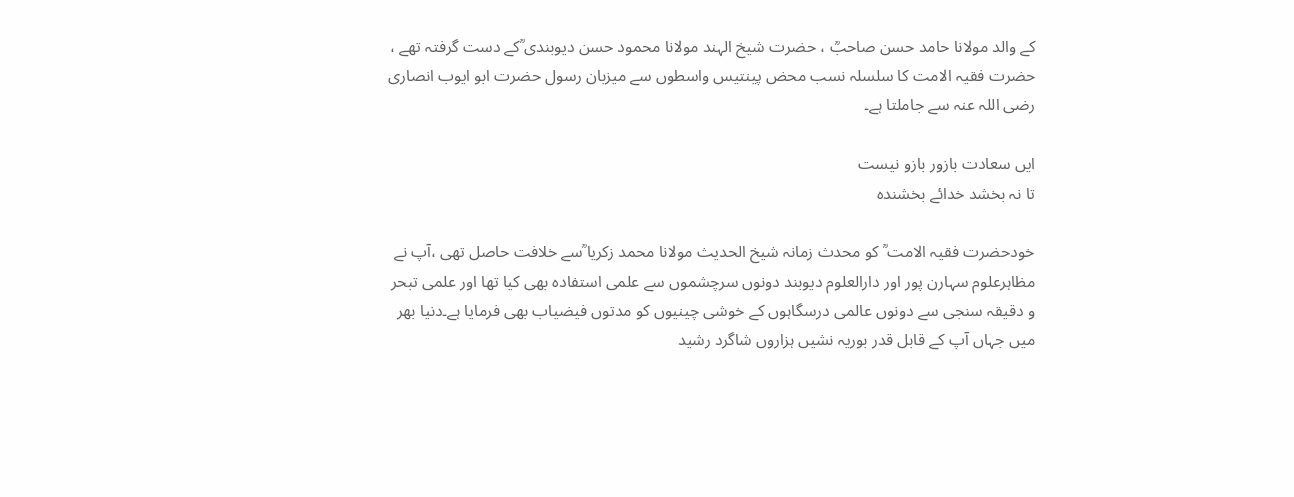کے والد مولانا حامد حسن صاحبؒ ، حضرت شیخ الہند مولانا محمود حسن دیوبندی ؒکے دست گرفتہ تھے ، حضرت فقیہ الامت کا سلسلہ نسب محض پینتیس واسطوں سے میزبان رسول حضرت ابو ایوب انصاری رضی اللہ عنہ سے جاملتا ہے۔

ایں سعادت بازور بازو نیست
تا نہ بخشد خدائے بخشندہ

خودحضرت فقیہ الامت ؒ کو محدث زمانہ شیخ الحدیث مولانا محمد زکریا ؒسے خلافت حاصل تھی ،آپ نے مظاہرعلوم سہارن پور اور دارالعلوم دیوبند دونوں سرچشموں سے علمی استفادہ بھی کیا تھا اور علمی تبحر و دقیقہ سنجی سے دونوں عالمی درسگاہوں کے خوشی چینیوں کو مدتوں فیضیاب بھی فرمایا ہے۔دنیا بھر میں جہاں آپ کے قابل قدر بوریہ نشیں ہزاروں شاگرد رشید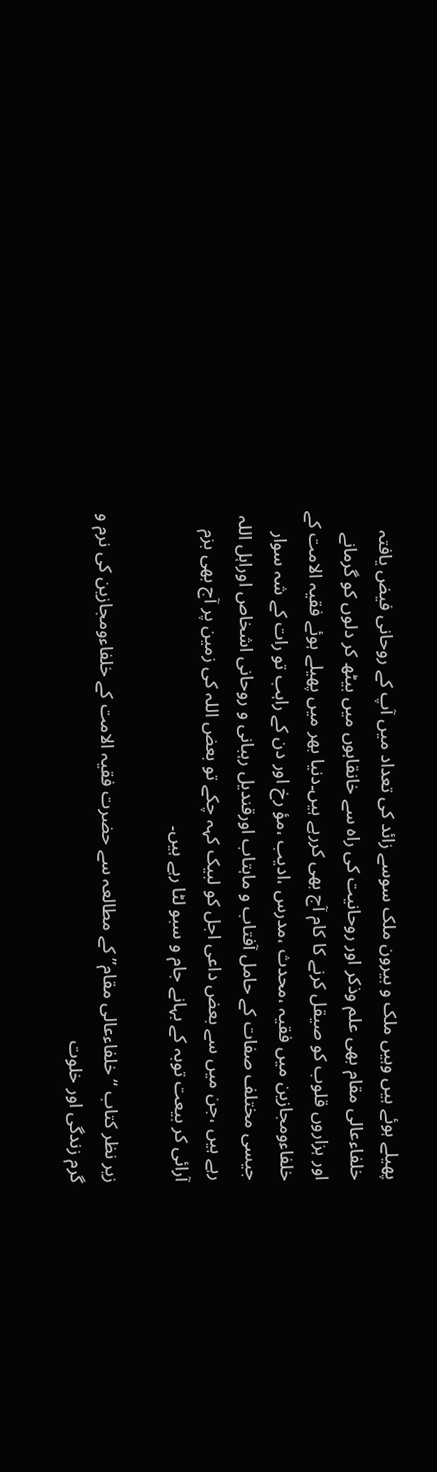پھیلے ہوئے ہیں وہیں ملک و بیرون ملک سوسے زائد کی تعداد میں آپ کے روحانی فیض یافتہ خلفاءعالی مقام بھی علم وذکر اور روحانیت کی راہ سے خانقاہوں میں بیٹھ کر دلوں کو گرمانے اور ہزاروں قلوب کو صیقل کرنے کا کام آج بھی کررہے ہیں۔دنیا بھر میں پھیلے ہوئے فقیہ الامت کے خلفاءومجازین میں فقیہ ،محدث ،مدرس ،ادیب ،مؤ رخ اور دن کے راہب تو رات کے شہ سوار جیسی مختلف صفات کے حامل آفتاب و ماہتاب اورقندیل رہبانی و روحانی اشخاص اوراہل اللہ رہے ہیں ،جن میں سے بعض داعی اجل کو لبیک کہہ چکے تو بعض اللہ کی زمین پر آج بھی بزم آرائی کر بیعت توبہ کے بہانے جام و سبو لٹا رہے ہیں۔

زیر نظر کتاب “خلفاءعالی مقام” کے مطالعہ سے حضرت فقیہ الامت کے خلفاءومجازین کی نرم و گرم زندگی اور خلوت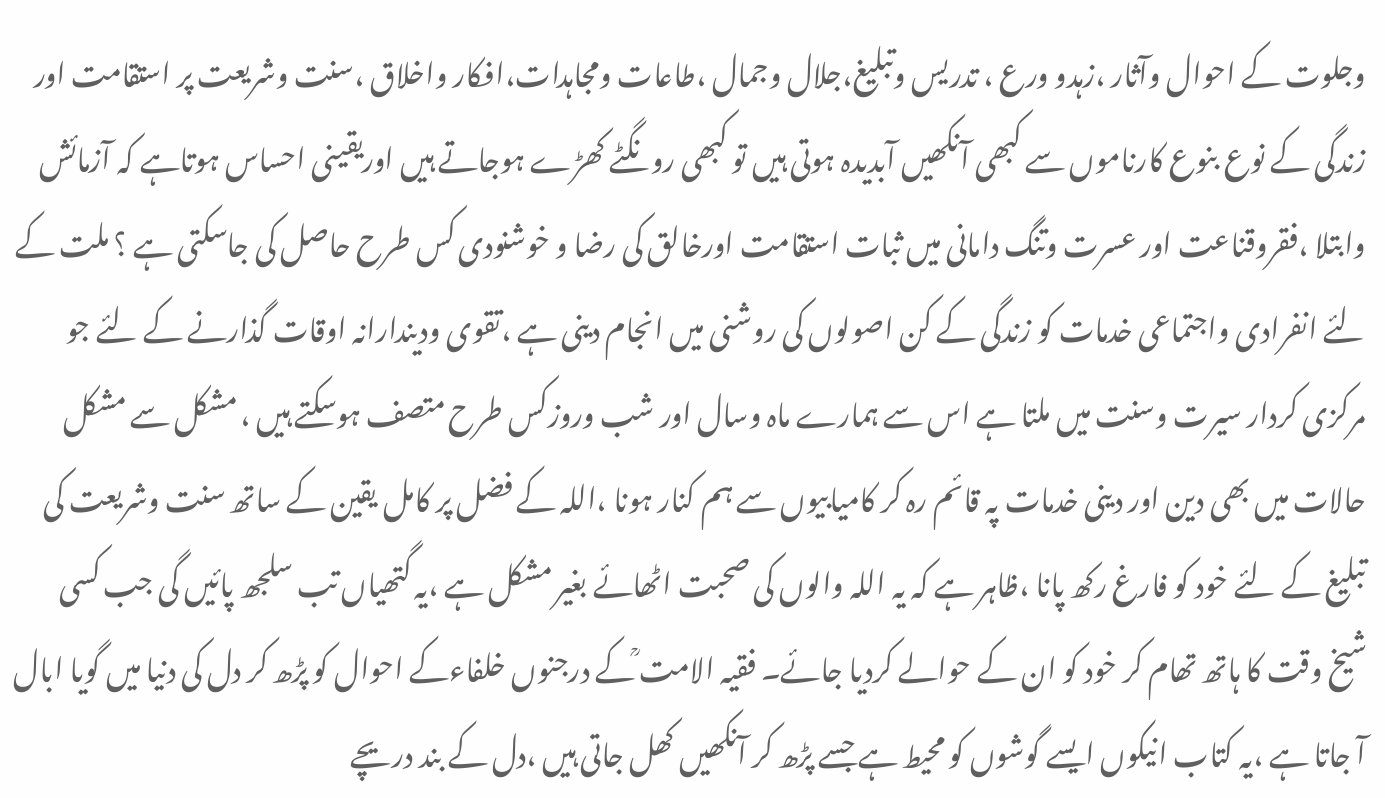وجلوت کے احوال وآثار ،زہدو ورع ، تدریس وتبلیغ،جلال وجمال ،طاعات ومجاہدات،افکار واخلاق ،سنت وشریعت پر استقامت اور زندگی کے نوع بنوع کارناموں سے کبھی آنکھیں آبدیدہ ہوتی ہیں تو کبھی رونگٹے کھڑے ہوجاتے ہیں اوریقینی احساس ہوتاہے کہ آزمائش وابتلا ،فقروقناعت اور عسرت وتنگ دامانی میں ثبات استقامت اورخالق کی رضا و خوشنودی کس طرح حاصل کی جاسکتی ہے ؟ ملت کے لئے انفرادی واجتماعی خدمات کو زندگی کے کن اصولوں کی روشنی میں انجام دینی ہے ،تقوی ودیندارانہ اوقات گذارنے کے لئے جو مرکزی کردار سیرت وسنت میں ملتا ہے اس سے ہمارے ماہ وسال اور شب وروزکس طرح متصف ہوسکتے ہیں ، مشکل سے مشکل حالات میں بھی دین اور دینی خدمات پہ قائم رہ کر کامیابیوں سے ہم کنار ہونا ،اللہ کے فضل پر کامل یقین کے ساتھ سنت وشریعت کی تبلیغ کے لئے خود کو فارغ رکھ پانا ،ظاہر ہے کہ یہ اللہ والوں کی صحبت اٹھائے بغیر مشکل ہے ،یہ گتھیاں تب سلجھ پائیں گی جب کسی شیخ وقت کا ہاتھ تھام کر خود کو ان کے حوالے کردیا جائے۔ فقیہ الامت ؒکے درجنوں خلفاءکے احوال کو پڑھ کر دل کی دنیا میں گویا ابال آ جاتا ہے ،یہ کتاب انیکوں ایسے گوشوں کو محیط ہے جسے پڑھ کر آنکھیں کھل جاتی ہیں ،دل کے بند دریچے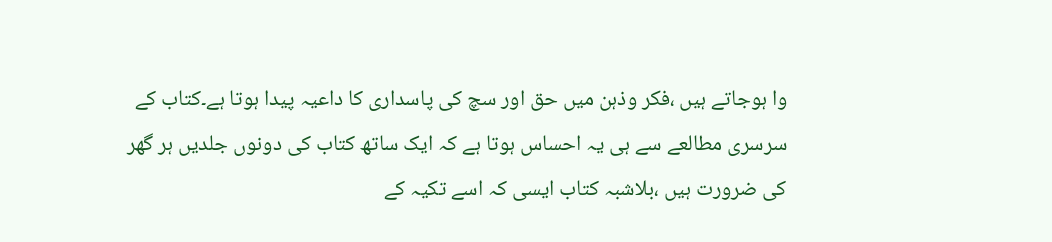وا ہوجاتے ہیں ،فکر وذہن میں حق اور سچ کی پاسداری کا داعیہ پیدا ہوتا ہے۔کتاب کے سرسری مطالعے سے ہی یہ احساس ہوتا ہے کہ ایک ساتھ کتاب کی دونوں جلدیں ہر گھر کی ضرورت ہیں ،بلاشبہ کتاب ایسی کہ اسے تکیہ کے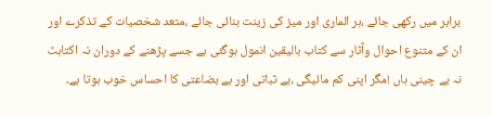برابر میں رکھی جائے ،ہر الماری اور میز کی زینت بنائی جائے ،متعد شخصیات کے تذکرے اور ان کے متنوع احوال وآثار سے کتاب بالیقین انمول ہوگئی ہے جسے پڑھنے کے دوران نہ اکتاہٹ نہ بے چینی ہاں !مگر اپنی کم مائیگی ،بے ثباتی اور بے بضاعتی کا احساس خوب ہوتا ہے۔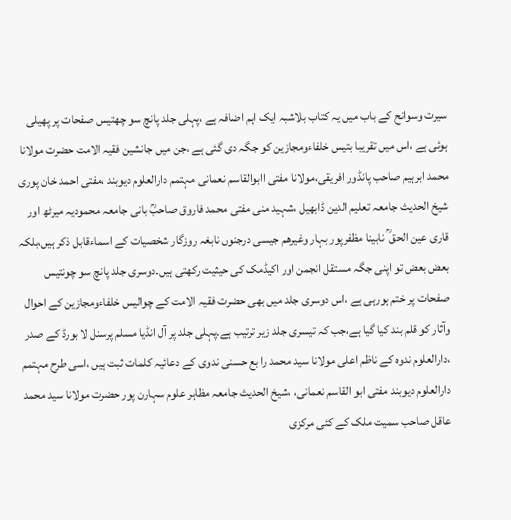سیرت وسوانح کے باب میں یہ کتاب بلاشبہ ایک اہم اضافہ ہے ،پہلی جلد پانچ سو چھتیس صفحات پر پھیلی ہوئی ہے ،اس میں تقریبا بتیس خلفاءومجازین کو جگہ دی گئی ہے ،جن میں جانشین فقیہ الامت حضرت مولانا محمد ابرہیم صاحب پانڈور افریقی،مولانا مفتی اابوالقاسم نعمانی مہتمم دارالعلوم دیوبند ،مفتی احمد خان پوری شیخ الحدیث جامعہ تعلیم الدین ڈابھیل ،شہید منی مفتی محمد فاروق صاحبؒ بانی جامعہ محمودیہ میرٹھ اور قاری عین الحق ؒ نابینا مظفرپور بہار وغیرھم جیسی درجنوں نابغہ روزگار شخصیات کے اسماءقابل ذکر ہیں،بلکہ بعض بعض تو اپنی جگہ مستقل انجمن اور اکیڈمک کی حیثیت رکھتی ہیں۔دوسری جلد پانچ سو چونتیس صفحات پر ختم ہورہی ہے ،اس دوسری جلد میں بھی حضرت فقیہ الامت کے چوالیس خلفاءومجازین کے احوال وآثار کو قلم بند کیا گیا ہے،جب کہ تیسری جلد زیر ترتیب ہے۔پہلی جلد پر آل انڈیا مسلم پرسنل لا بورڈ کے صدر ،دارالعلوم ندوہ کے ناظم اعلی مولانا سید محمد را بع حسنی ندوی کے دعائیہ کلمات ثبت ہیں ،اسی طرح مہتمم دارالعلوم دیوبند مفتی ابو القاسم نعمانی، ،شیخ الحدیث جامعہ مظاہر علوم سہارن پور حضرت مولانا سید محمد عاقل صاحب سمیت ملک کے کئی مرکزی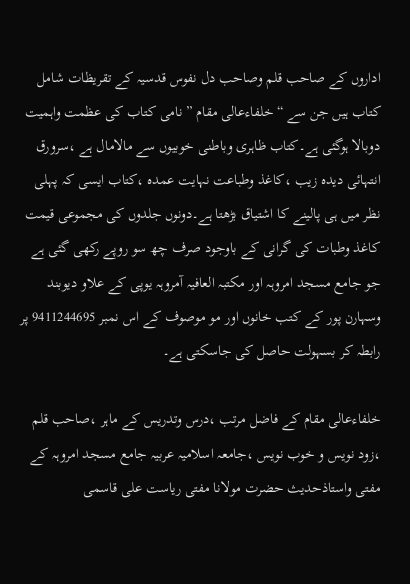اداروں کے صاحب قلم وصاحب دل نفوس قدسیہ کے تقریظات شامل کتاب ہیں جن سے “خلفاءعالی مقام ” نامی کتاب کی عظمت واہمیت دوبالا ہوگئی ہے۔کتاب ظاہری وباطنی خوبیوں سے مالامال ہے ،سرورق انتہائی دیدہ زیب ،کاغذ وطباعت نہایت عمدہ ،کتاب ایسی کہ پہلی نظر میں ہی پالینے کا اشتیاق بڑھتا ہے۔دونوں جلدوں کی مجموعی قیمت کاغذ وطبات کی گرانی کے باوجود صرف چھ سو روپے رکھی گئی ہے جو جامع مسجد امروہہ اور مکتبہ العافیہ آمروہہ یوپی کے علاو دیوبند وسہارن پور کے کتب خانوں اور مو موصوف کے اس نمبر 9411244695 پر رابطہ کر بسہولت حاصل کی جاسکتی ہے۔

خلفاءعالی مقام کے فاضل مرتب ،درس وتدریس کے ماہر ،صاحب قلم ،زود نویس و خوب نویس ،جامعہ اسلامیہ عربیہ جامع مسجد امروہہ کے مفتی واستاذحدیث حضرت مولانا مفتی ریاست علی قاسمی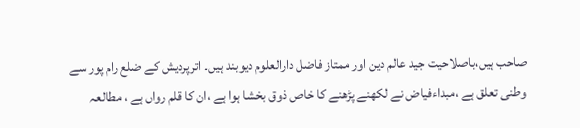صاحب ہیں،باصلاحیت جید عالم دین اور ممتاز فاضل دارالعلوم دیوبند ہیں۔ اترپردیش کے ضلع رام پور سے وطنی تعلق ہے ،مبداءفیاض نے لکھنے پڑھنے کا خاص ذوق بخشا ہوا ہے ،ان کا قلم رواں ہے ، مطالعہ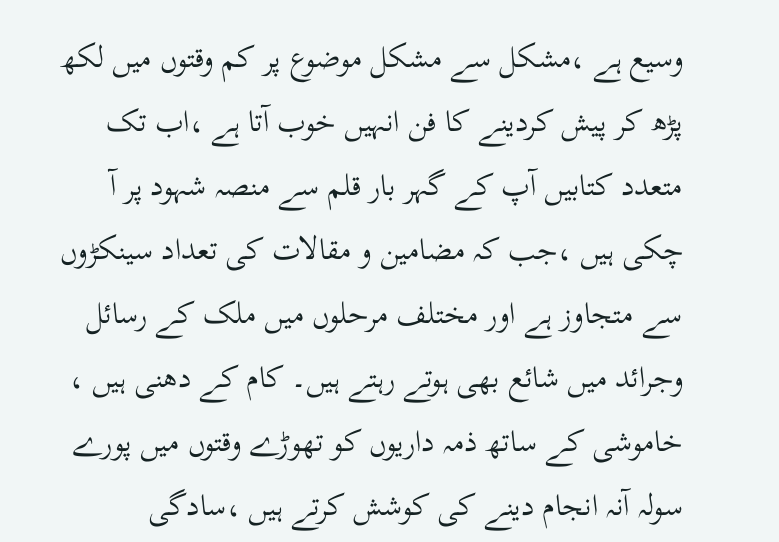وسیع ہے ،مشکل سے مشکل موضوع پر کم وقتوں میں لکھ پڑھ کر پیش کردینے کا فن انہیں خوب آتا ہے ،اب تک متعدد کتابیں آپ کے گہر بار قلم سے منصہ شہود پر آ چکی ہیں ،جب کہ مضامین و مقالات کی تعداد سینکڑوں سے متجاوز ہے اور مختلف مرحلوں میں ملک کے رسائل وجرائد میں شائع بھی ہوتے رہتے ہیں۔ کام کے دھنی ہیں ، خاموشی کے ساتھ ذمہ داریوں کو تھوڑے وقتوں میں پورے سولہ آنہ انجام دینے کی کوشش کرتے ہیں ،سادگی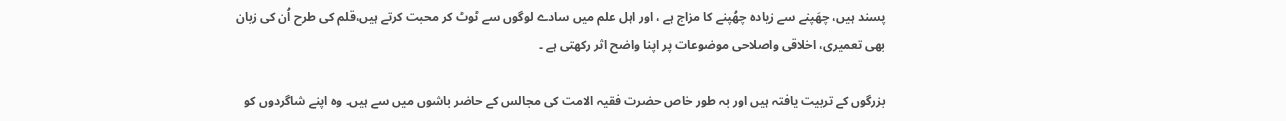پسند ہیں، چھَپنے سے زیادہ چھُپنے کا مزاج ہے ، اور اہل علم میں سادے لوگوں سے ٹوٹ کر محبت کرتے ہیں،قلم کی طرح اُن کی زبان بھی تعمیری، اخلاقی واصلاحی موضوعات پر اپنا واضح اثر رکھتی ہے ۔

بزرگوں کے تربیت یافتہ ہیں اور بہ طور خاص حضرت فقیہ الامت کی مجالس کے حاضر باشوں میں سے ہیں۔ وہ اپنے شاگردوں کو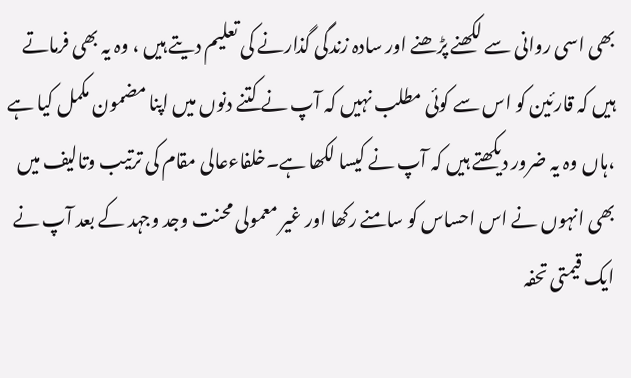بھی اسی روانی سے لکھنے پڑھنے اور سادہ زندگی گذارنے کی تعلیم دیتے ہیں ، وہ یہ بھی فرماتے ہیں کہ قارئین کو اس سے کوئی مطلب نہیں کہ آپ نے کتنے دنوں میں اپنا مضمون مکمل کیا ہے ،ہاں وہ یہ ضرور دیکھتے ہیں کہ آپ نے کیسا لکھا ہے۔خلفاءعالی مقام کی ترتیب وتالیف میں بھی انہوں نے اس احساس کو سامنے رکھا اور غیر معمولی محنت وجد وجہد کے بعد آپ نے ایک قیمتی تحفہ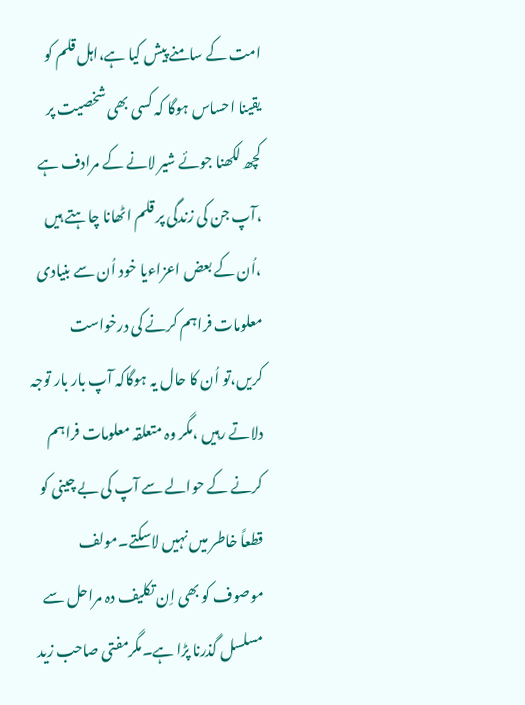امت کے سامنے پیش کیا ہے،اہل قلم کو یقینا احساس ہوگا کہ کسی بھی شخصیت پر کچھ لکھنا جوئے شیر لانے کے مرادف ہے ،آپ جن کی زندگی پر قلم اٹھانا چاہتے ہیں ،اُن کے بعض اعزاءیا خود اُن سے بنیادی معلومات فراہم کرنے کی درخواست کریں،تو اُن کا حال یہ ہوگاکہ آپ بار بار توجہ دلاتے رہیں ،مگر وہ متعلقہ معلومات فراہم کرنے کے حوالے سے آپ کی بے چینی کو قطعاً خاطر میں نہیں لاسکتے۔مولف موصوف کو بھی اِن تکلیف دہ مراحل سے مسلسل گذرنا پڑا ہے۔مگرمفتی صاحب زید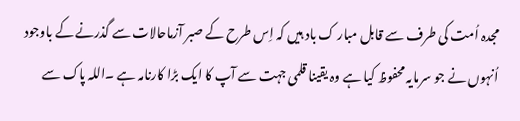مجدہ اُمت کی طرف سے قابل مبار ک باد ہیں کہ اِس طرح کے صبر آزماحالات سے گذرنے کے باوجود اُنہوں نے جو سرمایہ محفوظ کیا ہے وہ یقینا قلمی جہت سے آپ کا ایک بڑا کارنامہ ہے ۔اللہ پاک سے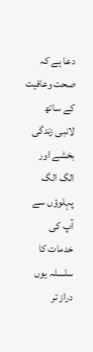دعا ہے کہ صحت وعافیت کے ساتھ لانبی زندگی بخشے اور الگ الگ پہلوؤں سے آپ کی خدمات کا سلسلہ یوں دراز تر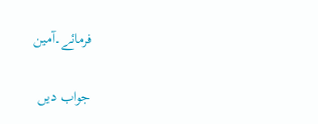فرمائے۔آمین

جواب دیں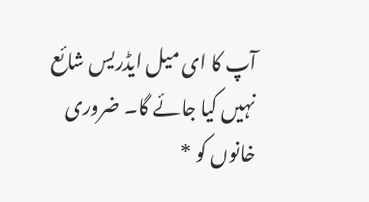آپ کا ای میل ایڈریس شائع نہیں کیا جائے گا۔ ضروری خانوں کو *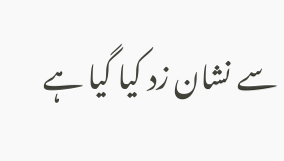سے نشان زد کیا گیا ہے